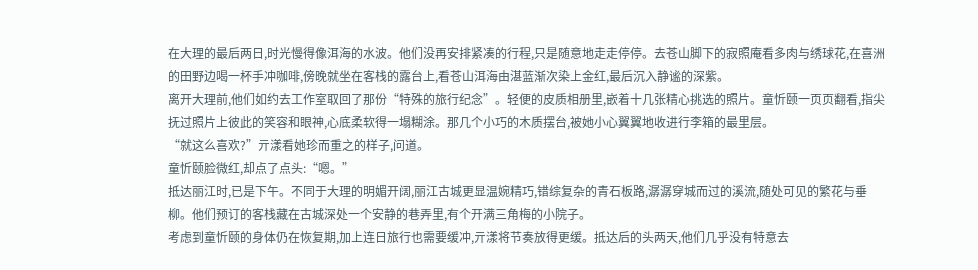在大理的最后两日,时光慢得像洱海的水波。他们没再安排紧凑的行程,只是随意地走走停停。去苍山脚下的寂照庵看多肉与绣球花,在喜洲的田野边喝一杯手冲咖啡,傍晚就坐在客栈的露台上,看苍山洱海由湛蓝渐次染上金红,最后沉入静谧的深紫。
离开大理前,他们如约去工作室取回了那份“特殊的旅行纪念”。轻便的皮质相册里,嵌着十几张精心挑选的照片。童忻颐一页页翻看,指尖抚过照片上彼此的笑容和眼神,心底柔软得一塌糊涂。那几个小巧的木质摆台,被她小心翼翼地收进行李箱的最里层。
“就这么喜欢?”亓漾看她珍而重之的样子,问道。
童忻颐脸微红,却点了点头:“嗯。”
抵达丽江时,已是下午。不同于大理的明媚开阔,丽江古城更显温婉精巧,错综复杂的青石板路,潺潺穿城而过的溪流,随处可见的繁花与垂柳。他们预订的客栈藏在古城深处一个安静的巷弄里,有个开满三角梅的小院子。
考虑到童忻颐的身体仍在恢复期,加上连日旅行也需要缓冲,亓漾将节奏放得更缓。抵达后的头两天,他们几乎没有特意去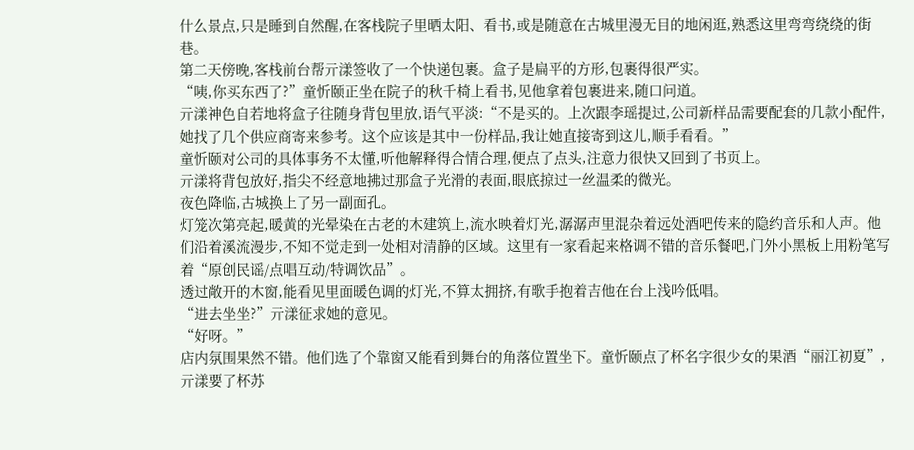什么景点,只是睡到自然醒,在客栈院子里晒太阳、看书,或是随意在古城里漫无目的地闲逛,熟悉这里弯弯绕绕的街巷。
第二天傍晚,客栈前台帮亓漾签收了一个快递包裹。盒子是扁平的方形,包裹得很严实。
“咦,你买东西了?”童忻颐正坐在院子的秋千椅上看书,见他拿着包裹进来,随口问道。
亓漾神色自若地将盒子往随身背包里放,语气平淡:“不是买的。上次跟李瑶提过,公司新样品需要配套的几款小配件,她找了几个供应商寄来参考。这个应该是其中一份样品,我让她直接寄到这儿,顺手看看。”
童忻颐对公司的具体事务不太懂,听他解释得合情合理,便点了点头,注意力很快又回到了书页上。
亓漾将背包放好,指尖不经意地拂过那盒子光滑的表面,眼底掠过一丝温柔的微光。
夜色降临,古城换上了另一副面孔。
灯笼次第亮起,暖黄的光晕染在古老的木建筑上,流水映着灯光,潺潺声里混杂着远处酒吧传来的隐约音乐和人声。他们沿着溪流漫步,不知不觉走到一处相对清静的区域。这里有一家看起来格调不错的音乐餐吧,门外小黑板上用粉笔写着“原创民谣/点唱互动/特调饮品”。
透过敞开的木窗,能看见里面暖色调的灯光,不算太拥挤,有歌手抱着吉他在台上浅吟低唱。
“进去坐坐?”亓漾征求她的意见。
“好呀。”
店内氛围果然不错。他们选了个靠窗又能看到舞台的角落位置坐下。童忻颐点了杯名字很少女的果酒“丽江初夏”,亓漾要了杯苏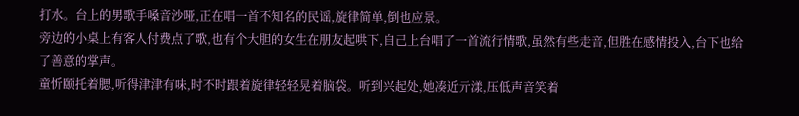打水。台上的男歌手嗓音沙哑,正在唱一首不知名的民谣,旋律简单,倒也应景。
旁边的小桌上有客人付费点了歌,也有个大胆的女生在朋友起哄下,自己上台唱了一首流行情歌,虽然有些走音,但胜在感情投入,台下也给了善意的掌声。
童忻颐托着腮,听得津津有味,时不时跟着旋律轻轻晃着脑袋。听到兴起处,她凑近亓漾,压低声音笑着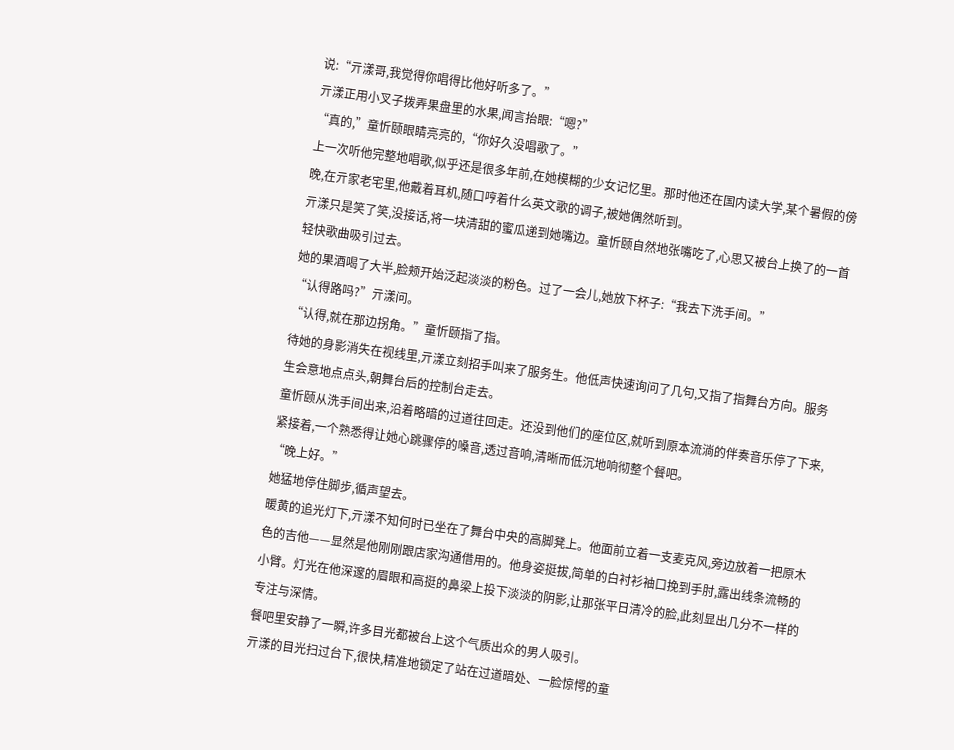说:“亓漾哥,我觉得你唱得比他好听多了。”
亓漾正用小叉子拨弄果盘里的水果,闻言抬眼:“嗯?”
“真的,”童忻颐眼睛亮亮的,“你好久没唱歌了。”
上一次听他完整地唱歌,似乎还是很多年前,在她模糊的少女记忆里。那时他还在国内读大学,某个暑假的傍晚,在亓家老宅里,他戴着耳机,随口哼着什么英文歌的调子,被她偶然听到。
亓漾只是笑了笑,没接话,将一块清甜的蜜瓜递到她嘴边。童忻颐自然地张嘴吃了,心思又被台上换了的一首轻快歌曲吸引过去。
她的果酒喝了大半,脸颊开始泛起淡淡的粉色。过了一会儿,她放下杯子:“我去下洗手间。”
“认得路吗?”亓漾问。
“认得,就在那边拐角。”童忻颐指了指。
待她的身影消失在视线里,亓漾立刻招手叫来了服务生。他低声快速询问了几句,又指了指舞台方向。服务生会意地点点头,朝舞台后的控制台走去。
童忻颐从洗手间出来,沿着略暗的过道往回走。还没到他们的座位区,就听到原本流淌的伴奏音乐停了下来,紧接着,一个熟悉得让她心跳骤停的嗓音,透过音响,清晰而低沉地响彻整个餐吧。
“晚上好。”
她猛地停住脚步,循声望去。
暖黄的追光灯下,亓漾不知何时已坐在了舞台中央的高脚凳上。他面前立着一支麦克风,旁边放着一把原木色的吉他——显然是他刚刚跟店家沟通借用的。他身姿挺拔,简单的白衬衫袖口挽到手肘,露出线条流畅的小臂。灯光在他深邃的眉眼和高挺的鼻梁上投下淡淡的阴影,让那张平日清冷的脸,此刻显出几分不一样的专注与深情。
餐吧里安静了一瞬,许多目光都被台上这个气质出众的男人吸引。
亓漾的目光扫过台下,很快,精准地锁定了站在过道暗处、一脸惊愕的童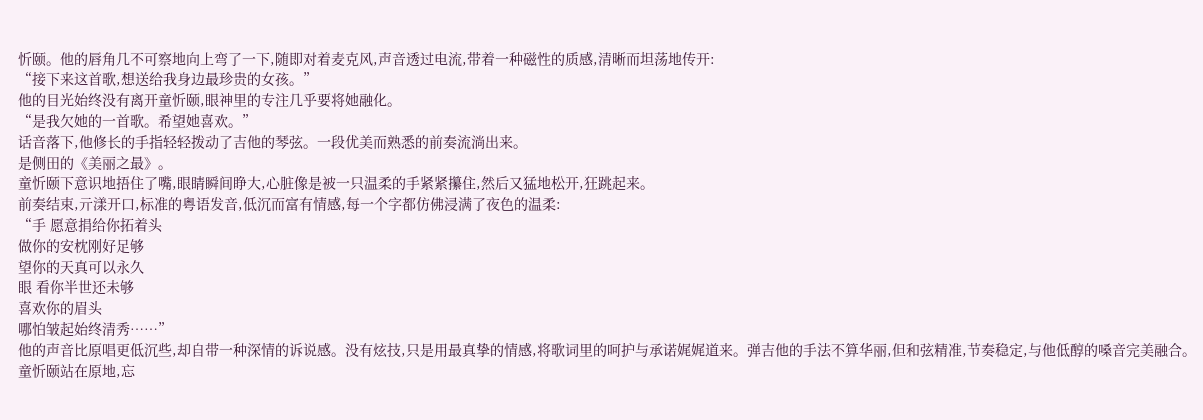忻颐。他的唇角几不可察地向上弯了一下,随即对着麦克风,声音透过电流,带着一种磁性的质感,清晰而坦荡地传开:
“接下来这首歌,想送给我身边最珍贵的女孩。”
他的目光始终没有离开童忻颐,眼神里的专注几乎要将她融化。
“是我欠她的一首歌。希望她喜欢。”
话音落下,他修长的手指轻轻拨动了吉他的琴弦。一段优美而熟悉的前奏流淌出来。
是侧田的《美丽之最》。
童忻颐下意识地捂住了嘴,眼睛瞬间睁大,心脏像是被一只温柔的手紧紧攥住,然后又猛地松开,狂跳起来。
前奏结束,亓漾开口,标准的粤语发音,低沉而富有情感,每一个字都仿佛浸满了夜色的温柔:
“手 愿意捐给你拓着头
做你的安枕刚好足够
望你的天真可以永久
眼 看你半世还未够
喜欢你的眉头
哪怕皱起始终清秀……”
他的声音比原唱更低沉些,却自带一种深情的诉说感。没有炫技,只是用最真挚的情感,将歌词里的呵护与承诺娓娓道来。弹吉他的手法不算华丽,但和弦精准,节奏稳定,与他低醇的嗓音完美融合。
童忻颐站在原地,忘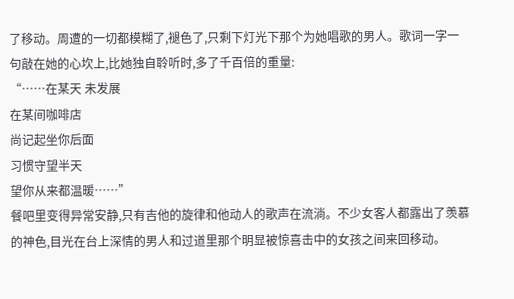了移动。周遭的一切都模糊了,褪色了,只剩下灯光下那个为她唱歌的男人。歌词一字一句敲在她的心坎上,比她独自聆听时,多了千百倍的重量:
“……在某天 未发展
在某间咖啡店
尚记起坐你后面
习惯守望半天
望你从来都温暖……”
餐吧里变得异常安静,只有吉他的旋律和他动人的歌声在流淌。不少女客人都露出了羡慕的神色,目光在台上深情的男人和过道里那个明显被惊喜击中的女孩之间来回移动。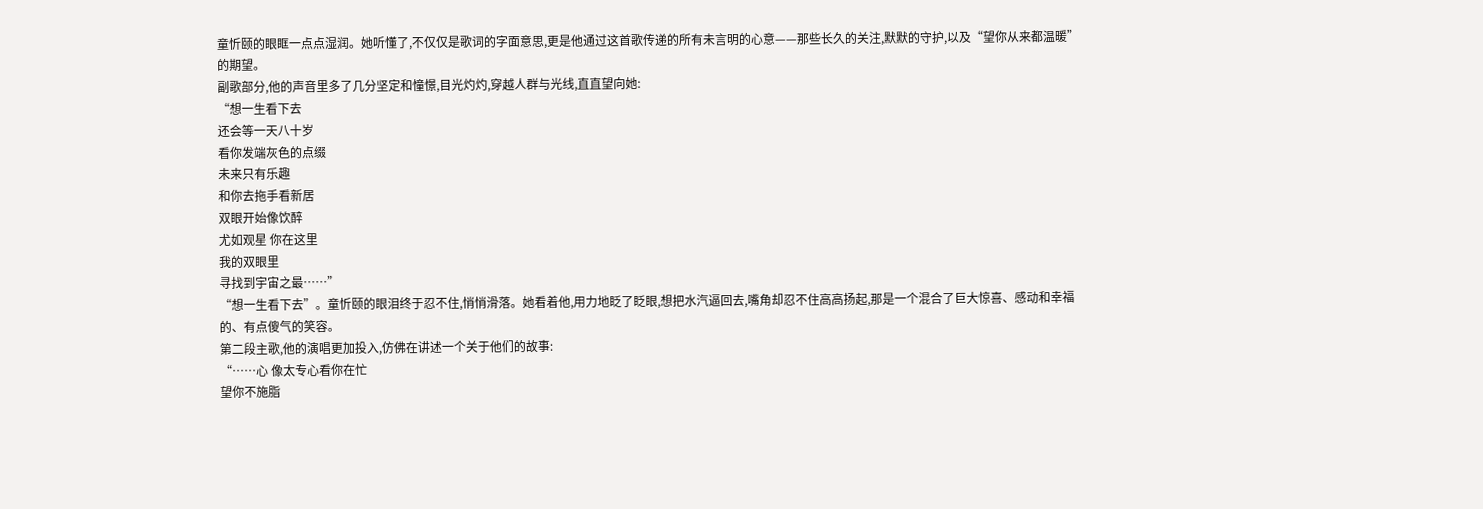童忻颐的眼眶一点点湿润。她听懂了,不仅仅是歌词的字面意思,更是他通过这首歌传递的所有未言明的心意——那些长久的关注,默默的守护,以及“望你从来都温暖”的期望。
副歌部分,他的声音里多了几分坚定和憧憬,目光灼灼,穿越人群与光线,直直望向她:
“想一生看下去
还会等一天八十岁
看你发端灰色的点缀
未来只有乐趣
和你去拖手看新居
双眼开始像饮醉
尤如观星 你在这里
我的双眼里
寻找到宇宙之最……”
“想一生看下去”。童忻颐的眼泪终于忍不住,悄悄滑落。她看着他,用力地眨了眨眼,想把水汽逼回去,嘴角却忍不住高高扬起,那是一个混合了巨大惊喜、感动和幸福的、有点傻气的笑容。
第二段主歌,他的演唱更加投入,仿佛在讲述一个关于他们的故事:
“……心 像太专心看你在忙
望你不施脂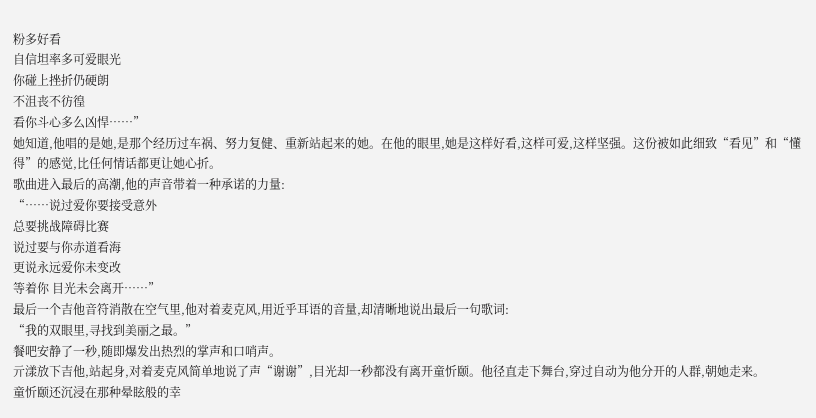粉多好看
自信坦率多可爱眼光
你碰上挫折仍硬朗
不沮丧不彷徨
看你斗心多么凶悍……”
她知道,他唱的是她,是那个经历过车祸、努力复健、重新站起来的她。在他的眼里,她是这样好看,这样可爱,这样坚强。这份被如此细致“看见”和“懂得”的感觉,比任何情话都更让她心折。
歌曲进入最后的高潮,他的声音带着一种承诺的力量:
“……说过爱你要接受意外
总要挑战障碍比赛
说过要与你赤道看海
更说永远爱你未变改
等着你 目光未会离开……”
最后一个吉他音符消散在空气里,他对着麦克风,用近乎耳语的音量,却清晰地说出最后一句歌词:
“我的双眼里,寻找到美丽之最。”
餐吧安静了一秒,随即爆发出热烈的掌声和口哨声。
亓漾放下吉他,站起身,对着麦克风简单地说了声“谢谢”,目光却一秒都没有离开童忻颐。他径直走下舞台,穿过自动为他分开的人群,朝她走来。
童忻颐还沉浸在那种晕眩般的幸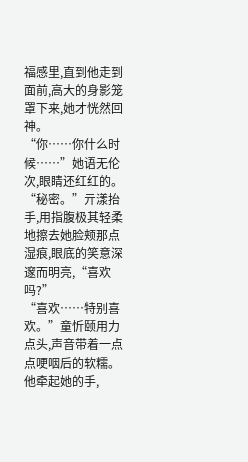福感里,直到他走到面前,高大的身影笼罩下来,她才恍然回神。
“你……你什么时候……”她语无伦次,眼睛还红红的。
“秘密。”亓漾抬手,用指腹极其轻柔地擦去她脸颊那点湿痕,眼底的笑意深邃而明亮,“喜欢吗?”
“喜欢……特别喜欢。”童忻颐用力点头,声音带着一点点哽咽后的软糯。
他牵起她的手,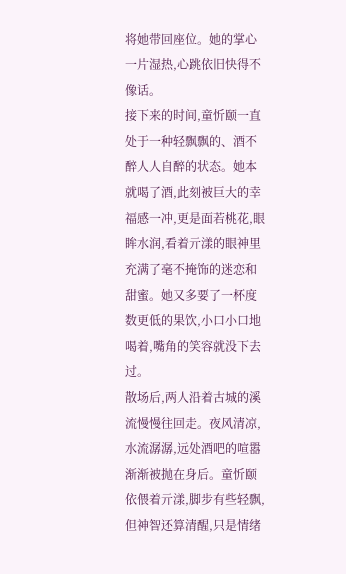将她带回座位。她的掌心一片湿热,心跳依旧快得不像话。
接下来的时间,童忻颐一直处于一种轻飘飘的、酒不醉人人自醉的状态。她本就喝了酒,此刻被巨大的幸福感一冲,更是面若桃花,眼眸水润,看着亓漾的眼神里充满了毫不掩饰的迷恋和甜蜜。她又多要了一杯度数更低的果饮,小口小口地喝着,嘴角的笑容就没下去过。
散场后,两人沿着古城的溪流慢慢往回走。夜风清凉,水流潺潺,远处酒吧的喧嚣渐渐被抛在身后。童忻颐依偎着亓漾,脚步有些轻飘,但神智还算清醒,只是情绪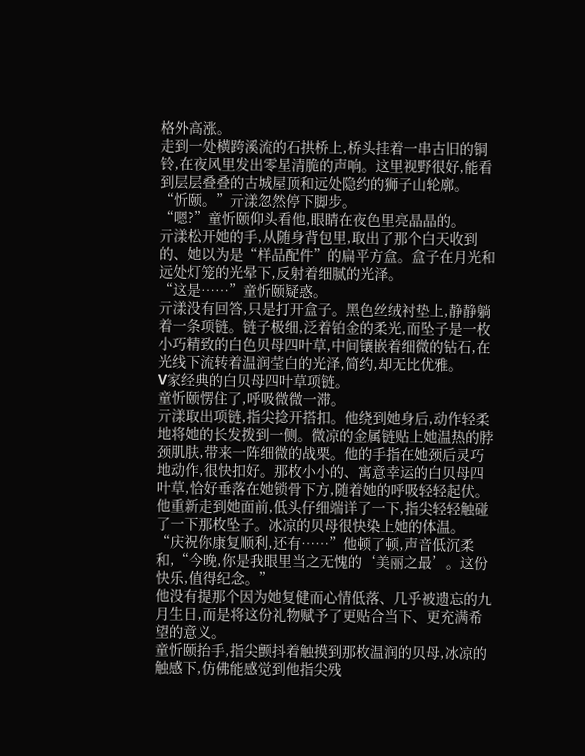格外高涨。
走到一处横跨溪流的石拱桥上,桥头挂着一串古旧的铜铃,在夜风里发出零星清脆的声响。这里视野很好,能看到层层叠叠的古城屋顶和远处隐约的狮子山轮廓。
“忻颐。”亓漾忽然停下脚步。
“嗯?”童忻颐仰头看他,眼睛在夜色里亮晶晶的。
亓漾松开她的手,从随身背包里,取出了那个白天收到的、她以为是“样品配件”的扁平方盒。盒子在月光和远处灯笼的光晕下,反射着细腻的光泽。
“这是……”童忻颐疑惑。
亓漾没有回答,只是打开盒子。黑色丝绒衬垫上,静静躺着一条项链。链子极细,泛着铂金的柔光,而坠子是一枚小巧精致的白色贝母四叶草,中间镶嵌着细微的钻石,在光线下流转着温润莹白的光泽,简约,却无比优雅。
V家经典的白贝母四叶草项链。
童忻颐愣住了,呼吸微微一滞。
亓漾取出项链,指尖捻开搭扣。他绕到她身后,动作轻柔地将她的长发拨到一侧。微凉的金属链贴上她温热的脖颈肌肤,带来一阵细微的战栗。他的手指在她颈后灵巧地动作,很快扣好。那枚小小的、寓意幸运的白贝母四叶草,恰好垂落在她锁骨下方,随着她的呼吸轻轻起伏。
他重新走到她面前,低头仔细端详了一下,指尖轻轻触碰了一下那枚坠子。冰凉的贝母很快染上她的体温。
“庆祝你康复顺利,还有……”他顿了顿,声音低沉柔和,“今晚,你是我眼里当之无愧的‘美丽之最’。这份快乐,值得纪念。”
他没有提那个因为她复健而心情低落、几乎被遗忘的九月生日,而是将这份礼物赋予了更贴合当下、更充满希望的意义。
童忻颐抬手,指尖颤抖着触摸到那枚温润的贝母,冰凉的触感下,仿佛能感觉到他指尖残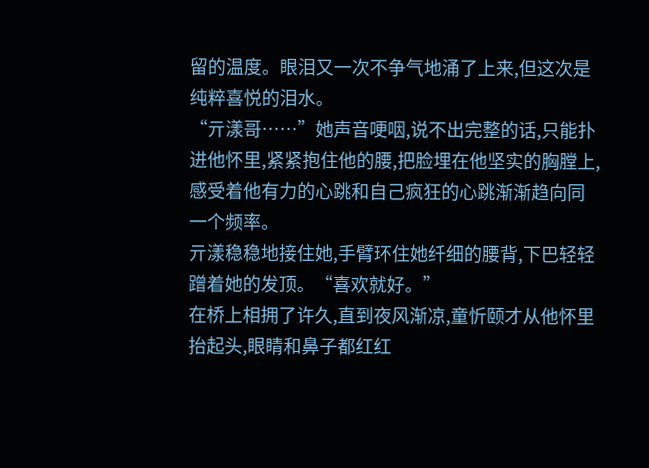留的温度。眼泪又一次不争气地涌了上来,但这次是纯粹喜悦的泪水。
“亓漾哥……”她声音哽咽,说不出完整的话,只能扑进他怀里,紧紧抱住他的腰,把脸埋在他坚实的胸膛上,感受着他有力的心跳和自己疯狂的心跳渐渐趋向同一个频率。
亓漾稳稳地接住她,手臂环住她纤细的腰背,下巴轻轻蹭着她的发顶。“喜欢就好。”
在桥上相拥了许久,直到夜风渐凉,童忻颐才从他怀里抬起头,眼睛和鼻子都红红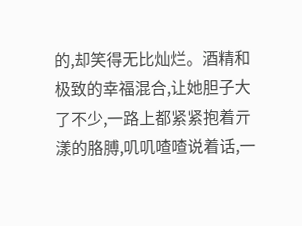的,却笑得无比灿烂。酒精和极致的幸福混合,让她胆子大了不少,一路上都紧紧抱着亓漾的胳膊,叽叽喳喳说着话,一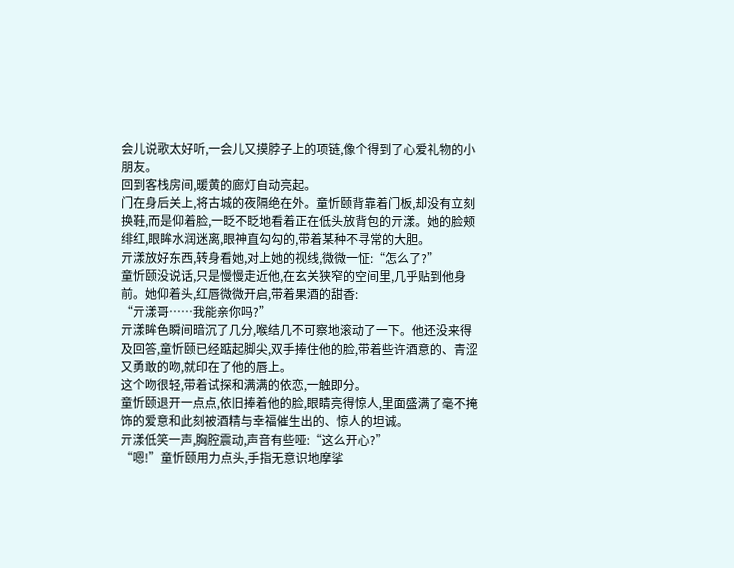会儿说歌太好听,一会儿又摸脖子上的项链,像个得到了心爱礼物的小朋友。
回到客栈房间,暖黄的廊灯自动亮起。
门在身后关上,将古城的夜隔绝在外。童忻颐背靠着门板,却没有立刻换鞋,而是仰着脸,一眨不眨地看着正在低头放背包的亓漾。她的脸颊绯红,眼眸水润迷离,眼神直勾勾的,带着某种不寻常的大胆。
亓漾放好东西,转身看她,对上她的视线,微微一怔:“怎么了?”
童忻颐没说话,只是慢慢走近他,在玄关狭窄的空间里,几乎贴到他身前。她仰着头,红唇微微开启,带着果酒的甜香:
“亓漾哥……我能亲你吗?”
亓漾眸色瞬间暗沉了几分,喉结几不可察地滚动了一下。他还没来得及回答,童忻颐已经踮起脚尖,双手捧住他的脸,带着些许酒意的、青涩又勇敢的吻,就印在了他的唇上。
这个吻很轻,带着试探和满满的依恋,一触即分。
童忻颐退开一点点,依旧捧着他的脸,眼睛亮得惊人,里面盛满了毫不掩饰的爱意和此刻被酒精与幸福催生出的、惊人的坦诚。
亓漾低笑一声,胸腔震动,声音有些哑:“这么开心?”
“嗯!”童忻颐用力点头,手指无意识地摩挲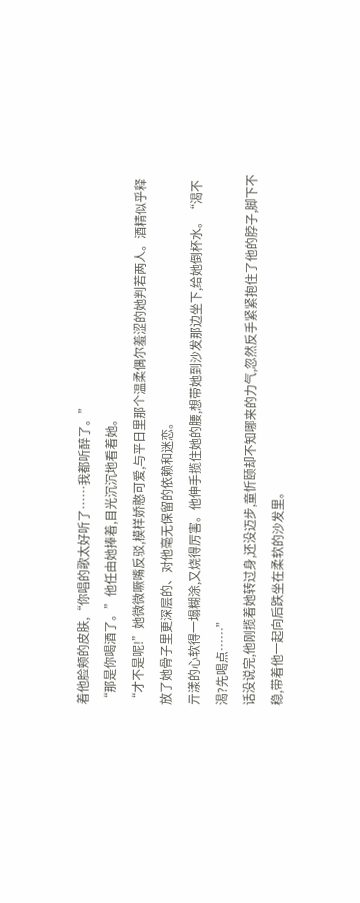着他脸颊的皮肤,“你唱的歌太好听了……我都听醉了。”
“那是你喝酒了。”他任由她捧着,目光沉沉地看着她。
“才不是呢!”她微微噘嘴反驳,模样娇憨可爱,与平日里那个温柔偶尔羞涩的她判若两人。酒精似乎释放了她骨子里更深层的、对他毫无保留的依赖和迷恋。
亓漾的心软得一塌糊涂,又烧得厉害。他伸手揽住她的腰,想带她到沙发那边坐下,给她倒杯水。“渴不渴?先喝点……”
话没说完,他刚揽着她转过身,还没迈步,童忻颐却不知哪来的力气,忽然反手紧紧抱住了他的脖子,脚下不稳,带着他一起向后跌坐在柔软的沙发里。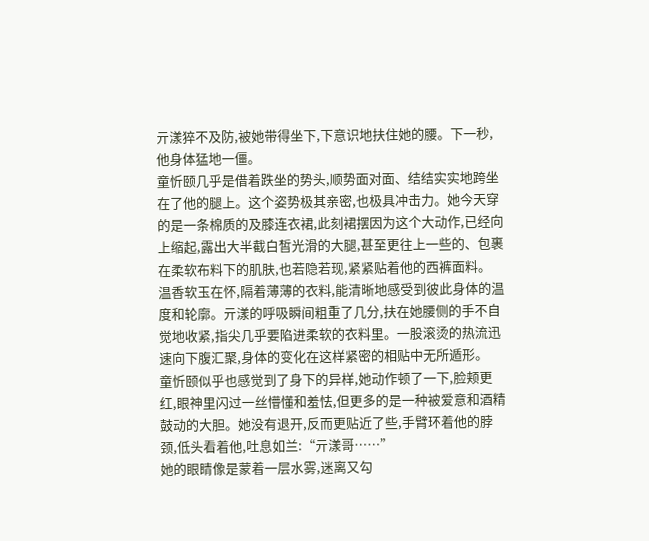亓漾猝不及防,被她带得坐下,下意识地扶住她的腰。下一秒,他身体猛地一僵。
童忻颐几乎是借着跌坐的势头,顺势面对面、结结实实地跨坐在了他的腿上。这个姿势极其亲密,也极具冲击力。她今天穿的是一条棉质的及膝连衣裙,此刻裙摆因为这个大动作,已经向上缩起,露出大半截白皙光滑的大腿,甚至更往上一些的、包裹在柔软布料下的肌肤,也若隐若现,紧紧贴着他的西裤面料。
温香软玉在怀,隔着薄薄的衣料,能清晰地感受到彼此身体的温度和轮廓。亓漾的呼吸瞬间粗重了几分,扶在她腰侧的手不自觉地收紧,指尖几乎要陷进柔软的衣料里。一股滚烫的热流迅速向下腹汇聚,身体的变化在这样紧密的相贴中无所遁形。
童忻颐似乎也感觉到了身下的异样,她动作顿了一下,脸颊更红,眼神里闪过一丝懵懂和羞怯,但更多的是一种被爱意和酒精鼓动的大胆。她没有退开,反而更贴近了些,手臂环着他的脖颈,低头看着他,吐息如兰:“亓漾哥……”
她的眼睛像是蒙着一层水雾,迷离又勾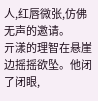人,红唇微张,仿佛无声的邀请。
亓漾的理智在悬崖边摇摇欲坠。他闭了闭眼,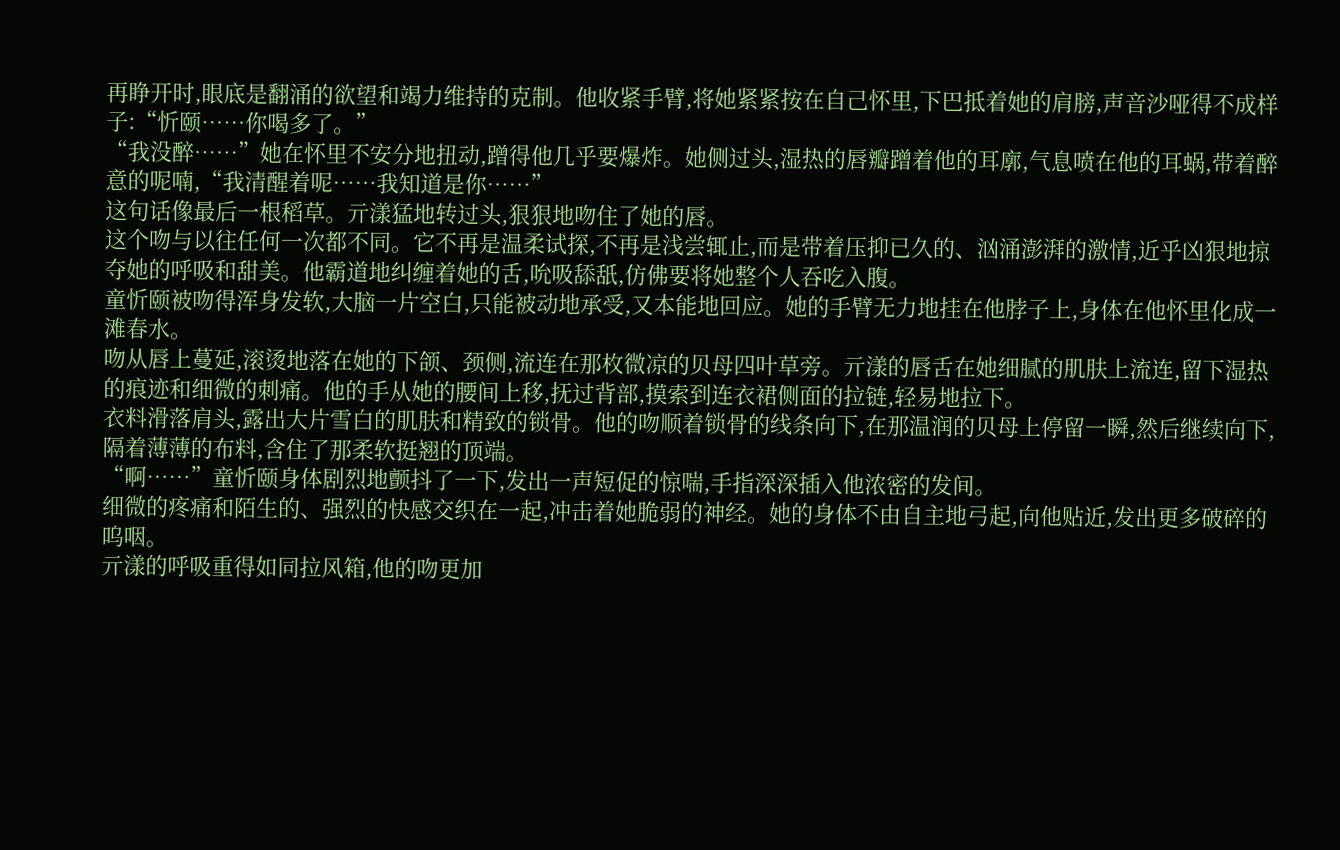再睁开时,眼底是翻涌的欲望和竭力维持的克制。他收紧手臂,将她紧紧按在自己怀里,下巴抵着她的肩膀,声音沙哑得不成样子:“忻颐……你喝多了。”
“我没醉……”她在怀里不安分地扭动,蹭得他几乎要爆炸。她侧过头,湿热的唇瓣蹭着他的耳廓,气息喷在他的耳蜗,带着醉意的呢喃,“我清醒着呢……我知道是你……”
这句话像最后一根稻草。亓漾猛地转过头,狠狠地吻住了她的唇。
这个吻与以往任何一次都不同。它不再是温柔试探,不再是浅尝辄止,而是带着压抑已久的、汹涌澎湃的激情,近乎凶狠地掠夺她的呼吸和甜美。他霸道地纠缠着她的舌,吮吸舔舐,仿佛要将她整个人吞吃入腹。
童忻颐被吻得浑身发软,大脑一片空白,只能被动地承受,又本能地回应。她的手臂无力地挂在他脖子上,身体在他怀里化成一滩春水。
吻从唇上蔓延,滚烫地落在她的下颌、颈侧,流连在那枚微凉的贝母四叶草旁。亓漾的唇舌在她细腻的肌肤上流连,留下湿热的痕迹和细微的刺痛。他的手从她的腰间上移,抚过背部,摸索到连衣裙侧面的拉链,轻易地拉下。
衣料滑落肩头,露出大片雪白的肌肤和精致的锁骨。他的吻顺着锁骨的线条向下,在那温润的贝母上停留一瞬,然后继续向下,隔着薄薄的布料,含住了那柔软挺翘的顶端。
“啊……”童忻颐身体剧烈地颤抖了一下,发出一声短促的惊喘,手指深深插入他浓密的发间。
细微的疼痛和陌生的、强烈的快感交织在一起,冲击着她脆弱的神经。她的身体不由自主地弓起,向他贴近,发出更多破碎的呜咽。
亓漾的呼吸重得如同拉风箱,他的吻更加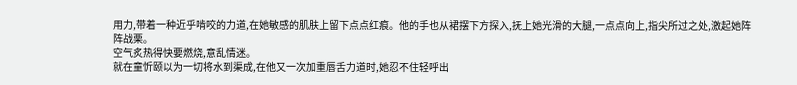用力,带着一种近乎啃咬的力道,在她敏感的肌肤上留下点点红痕。他的手也从裙摆下方探入,抚上她光滑的大腿,一点点向上,指尖所过之处,激起她阵阵战栗。
空气炙热得快要燃烧,意乱情迷。
就在童忻颐以为一切将水到渠成,在他又一次加重唇舌力道时,她忍不住轻呼出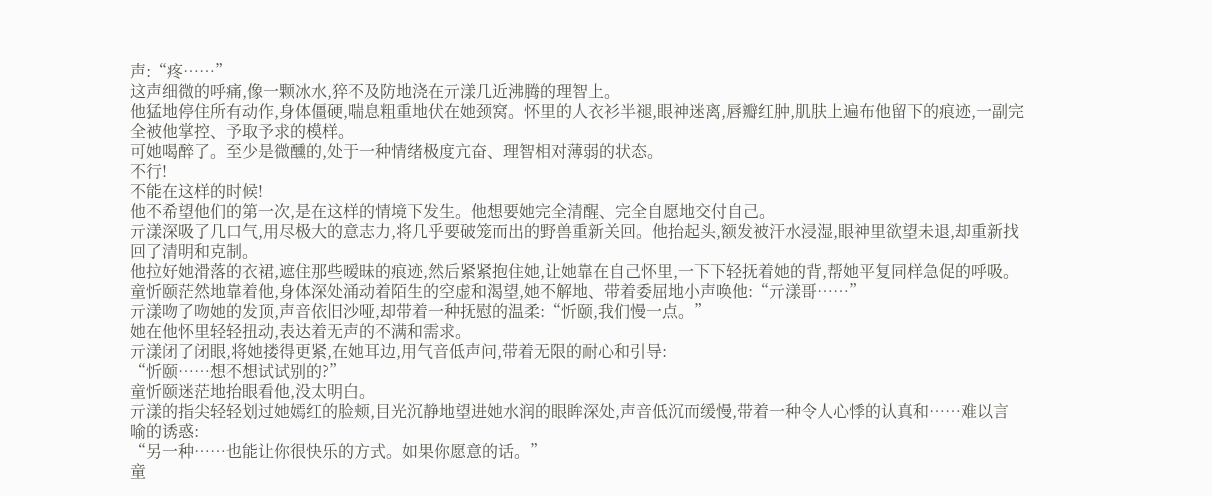声:“疼……”
这声细微的呼痛,像一颗冰水,猝不及防地浇在亓漾几近沸腾的理智上。
他猛地停住所有动作,身体僵硬,喘息粗重地伏在她颈窝。怀里的人衣衫半褪,眼神迷离,唇瓣红肿,肌肤上遍布他留下的痕迹,一副完全被他掌控、予取予求的模样。
可她喝醉了。至少是微醺的,处于一种情绪极度亢奋、理智相对薄弱的状态。
不行!
不能在这样的时候!
他不希望他们的第一次,是在这样的情境下发生。他想要她完全清醒、完全自愿地交付自己。
亓漾深吸了几口气,用尽极大的意志力,将几乎要破笼而出的野兽重新关回。他抬起头,额发被汗水浸湿,眼神里欲望未退,却重新找回了清明和克制。
他拉好她滑落的衣裙,遮住那些暧昧的痕迹,然后紧紧抱住她,让她靠在自己怀里,一下下轻抚着她的背,帮她平复同样急促的呼吸。
童忻颐茫然地靠着他,身体深处涌动着陌生的空虚和渴望,她不解地、带着委屈地小声唤他:“亓漾哥……”
亓漾吻了吻她的发顶,声音依旧沙哑,却带着一种抚慰的温柔:“忻颐,我们慢一点。”
她在他怀里轻轻扭动,表达着无声的不满和需求。
亓漾闭了闭眼,将她搂得更紧,在她耳边,用气音低声问,带着无限的耐心和引导:
“忻颐……想不想试试别的?”
童忻颐迷茫地抬眼看他,没太明白。
亓漾的指尖轻轻划过她嫣红的脸颊,目光沉静地望进她水润的眼眸深处,声音低沉而缓慢,带着一种令人心悸的认真和……难以言喻的诱惑:
“另一种……也能让你很快乐的方式。如果你愿意的话。”
童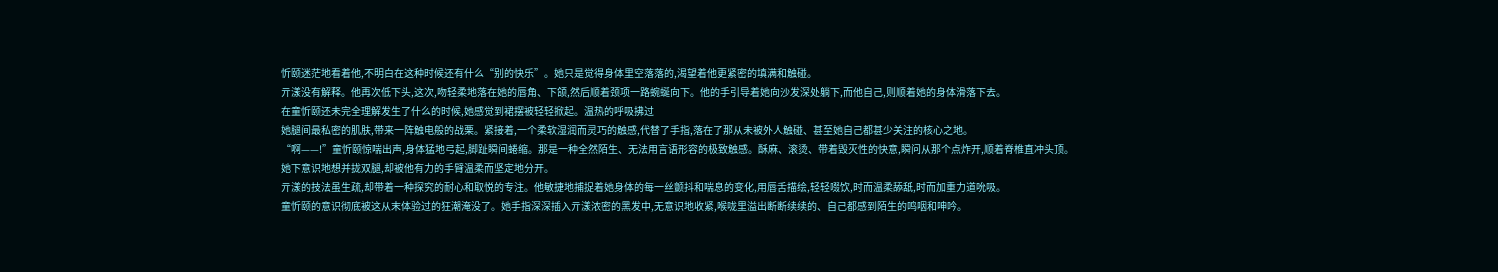忻颐迷茫地看着他,不明白在这种时候还有什么“别的快乐”。她只是觉得身体里空落落的,渴望着他更紧密的填满和触碰。
亓漾没有解释。他再次低下头,这次,吻轻柔地落在她的唇角、下颌,然后顺着颈项一路蜿蜒向下。他的手引导着她向沙发深处躺下,而他自己,则顺着她的身体滑落下去。
在童忻颐还未完全理解发生了什么的时候,她感觉到裙摆被轻轻掀起。温热的呼吸拂过
她腿间最私密的肌肤,带来一阵触电般的战栗。紧接着,一个柔软湿润而灵巧的触感,代替了手指,落在了那从未被外人触碰、甚至她自己都甚少关注的核心之地。
“啊——!”童忻颐惊喘出声,身体猛地弓起,脚趾瞬间蜷缩。那是一种全然陌生、无法用言语形容的极致触感。酥麻、滚烫、带着毁灭性的快意,瞬问从那个点炸开,顺着脊椎直冲头顶。
她下意识地想并拢双腿,却被他有力的手臂温柔而坚定地分开。
亓漾的技法虽生疏,却带着一种探究的耐心和取悦的专注。他敏捷地捕捉着她身体的每一丝颤抖和喘息的变化,用唇舌描绘,轻轻啜饮,时而温柔舔舐,时而加重力道吮吸。
童忻颐的意识彻底被这从末体验过的狂潮淹没了。她手指深深插入亓漾浓密的黑发中,无意识地收紧,喉咙里溢出断断续续的、自己都感到陌生的鸣咽和呻吟。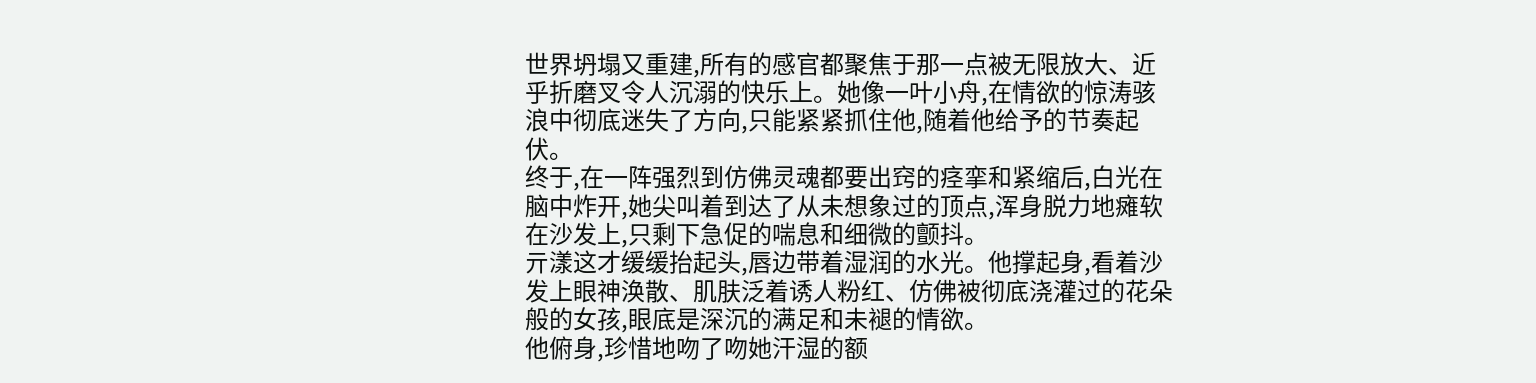世界坍塌又重建,所有的感官都聚焦于那一点被无限放大、近乎折磨叉令人沉溺的快乐上。她像一叶小舟,在情欲的惊涛骇浪中彻底迷失了方向,只能紧紧抓住他,随着他给予的节奏起伏。
终于,在一阵强烈到仿佛灵魂都要出窍的痉挛和紧缩后,白光在脑中炸开,她尖叫着到达了从未想象过的顶点,浑身脱力地瘫软在沙发上,只剩下急促的喘息和细微的颤抖。
亓漾这才缓缓抬起头,唇边带着湿润的水光。他撑起身,看着沙发上眼神涣散、肌肤泛着诱人粉红、仿佛被彻底浇灌过的花朵般的女孩,眼底是深沉的满足和未褪的情欲。
他俯身,珍惜地吻了吻她汗湿的额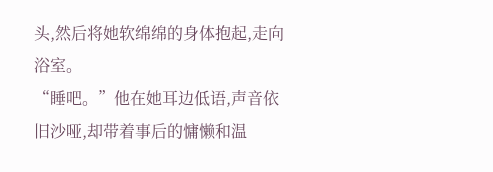头,然后将她软绵绵的身体抱起,走向浴室。
“睡吧。”他在她耳边低语,声音依旧沙哑,却带着事后的慵懒和温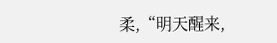柔,“明天醒来,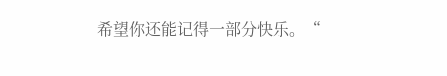希望你还能记得一部分快乐。“